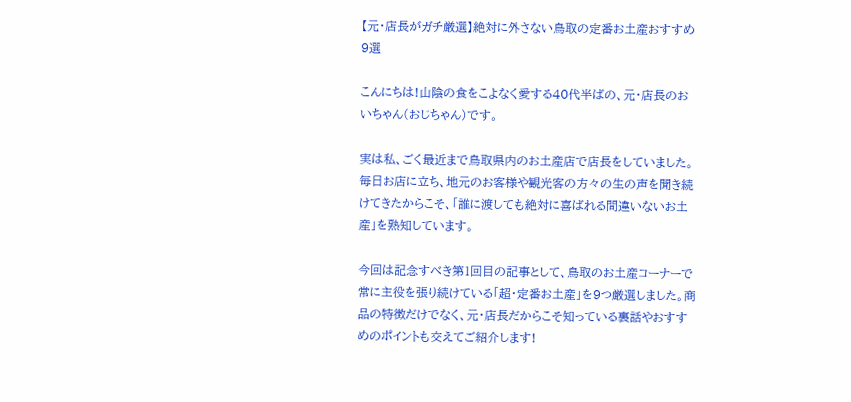【元・店長がガチ厳選】絶対に外さない鳥取の定番お土産おすすめ9選

こんにちは!山陰の食をこよなく愛する40代半ばの、元・店長のおいちゃん(おじちゃん)です。

実は私、ごく最近まで鳥取県内のお土産店で店長をしていました。毎日お店に立ち、地元のお客様や観光客の方々の生の声を聞き続けてきたからこそ、「誰に渡しても絶対に喜ばれる間違いないお土産」を熟知しています。

今回は記念すべき第1回目の記事として、鳥取のお土産コーナーで常に主役を張り続けている「超・定番お土産」を9つ厳選しました。商品の特徴だけでなく、元・店長だからこそ知っている裏話やおすすめのポイントも交えてご紹介します!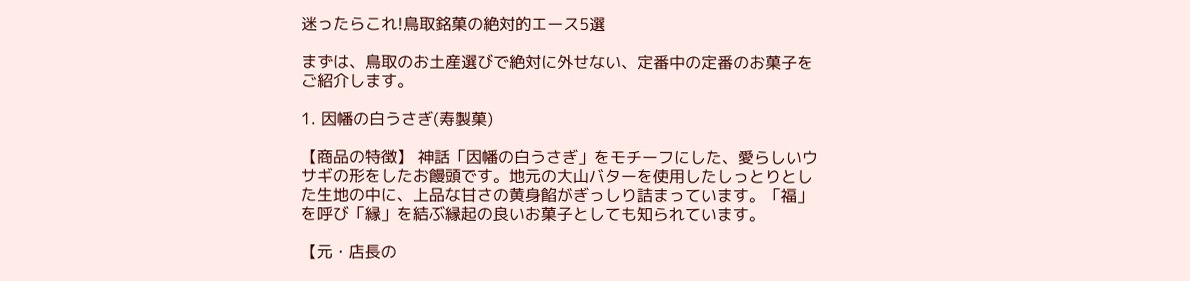迷ったらこれ!鳥取銘菓の絶対的エース5選

まずは、鳥取のお土産選びで絶対に外せない、定番中の定番のお菓子をご紹介します。

1. 因幡の白うさぎ(寿製菓)

【商品の特徴】 神話「因幡の白うさぎ」をモチーフにした、愛らしいウサギの形をしたお饅頭です。地元の大山バターを使用したしっとりとした生地の中に、上品な甘さの黄身餡がぎっしり詰まっています。「福」を呼び「縁」を結ぶ縁起の良いお菓子としても知られています。

【元・店長の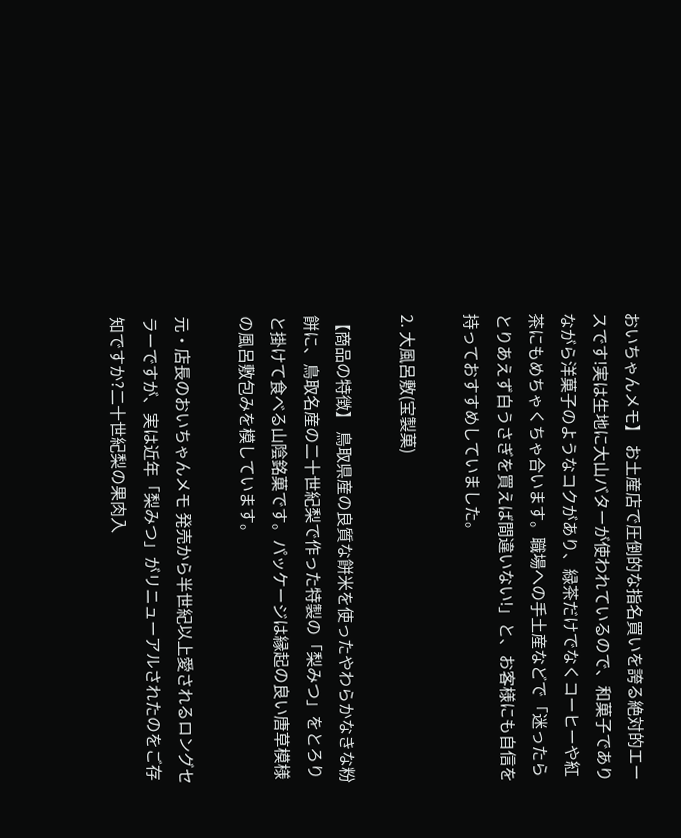おいちゃんメモ】 お土産店で圧倒的な指名買いを誇る絶対的エースです!実は生地に大山バターが使われているので、和菓子でありながら洋菓子のようなコクがあり、緑茶だけでなくコーヒーや紅茶にもめちゃくちゃ合います。職場への手土産などで「迷ったらとりあえず白うさぎを買えば間違いない!」と、お客様にも自信を持っておすすめしていました。

2. 大風呂敷(宝製菓)

【商品の特徴】 鳥取県産の良質な餅米を使ったやわらかなきな粉餅に、鳥取名産の二十世紀梨で作った特製の「梨みつ」をとろりと掛けて食べる山陰銘菓です。パッケージは縁起の良い唐草模様の風呂敷包みを模しています。

元・店長のおいちゃんメモ 発売から半世紀以上愛されるロングセラーですが、実は近年「梨みつ」がリニューアルされたのをご存知ですか?二十世紀梨の果肉入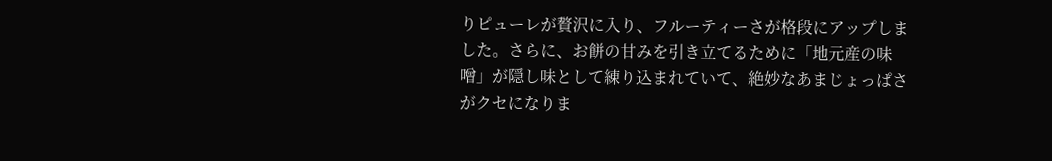りピューレが贅沢に入り、フルーティーさが格段にアップしました。さらに、お餅の甘みを引き立てるために「地元産の味噌」が隠し味として練り込まれていて、絶妙なあまじょっぱさがクセになりま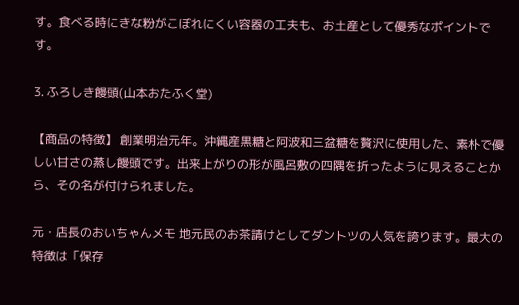す。食べる時にきな粉がこぼれにくい容器の工夫も、お土産として優秀なポイントです。

3. ふろしき饅頭(山本おたふく堂)

【商品の特徴】 創業明治元年。沖縄産黒糖と阿波和三盆糖を贅沢に使用した、素朴で優しい甘さの蒸し饅頭です。出来上がりの形が風呂敷の四隅を折ったように見えることから、その名が付けられました。

元・店長のおいちゃんメモ 地元民のお茶請けとしてダントツの人気を誇ります。最大の特徴は「保存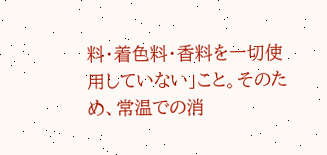料・着色料・香料を一切使用していない」こと。そのため、常温での消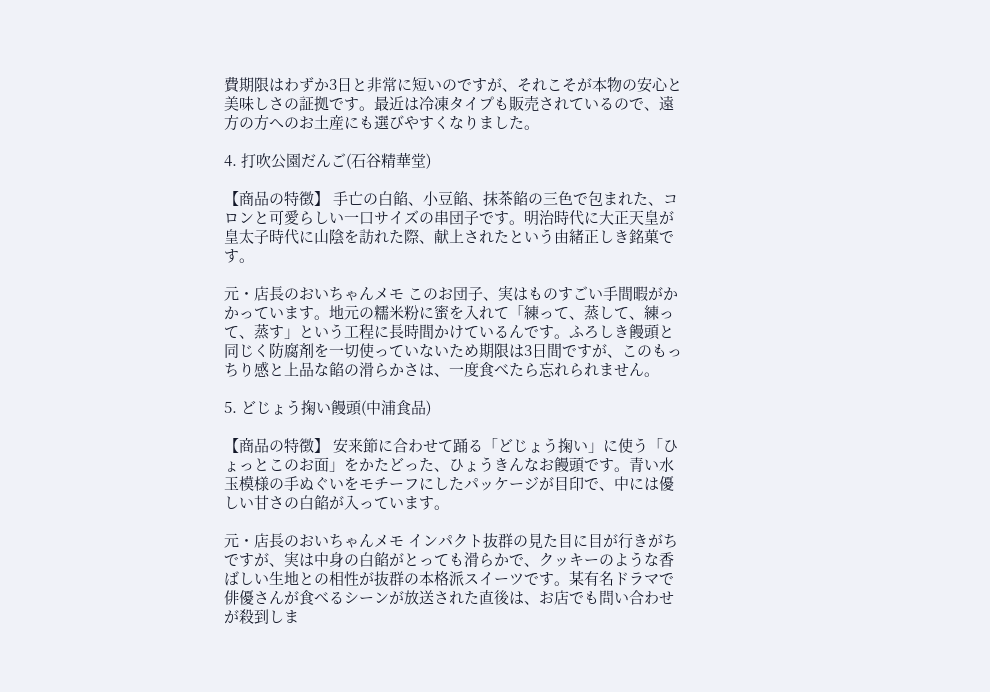費期限はわずか3日と非常に短いのですが、それこそが本物の安心と美味しさの証拠です。最近は冷凍タイプも販売されているので、遠方の方へのお土産にも選びやすくなりました。

4. 打吹公園だんご(石谷精華堂)

【商品の特徴】 手亡の白餡、小豆餡、抹茶餡の三色で包まれた、コロンと可愛らしい一口サイズの串団子です。明治時代に大正天皇が皇太子時代に山陰を訪れた際、献上されたという由緒正しき銘菓です。

元・店長のおいちゃんメモ このお団子、実はものすごい手間暇がかかっています。地元の糯米粉に蜜を入れて「練って、蒸して、練って、蒸す」という工程に長時間かけているんです。ふろしき饅頭と同じく防腐剤を一切使っていないため期限は3日間ですが、このもっちり感と上品な餡の滑らかさは、一度食べたら忘れられません。

5. どじょう掬い饅頭(中浦食品)

【商品の特徴】 安来節に合わせて踊る「どじょう掬い」に使う「ひょっとこのお面」をかたどった、ひょうきんなお饅頭です。青い水玉模様の手ぬぐいをモチーフにしたパッケージが目印で、中には優しい甘さの白餡が入っています。

元・店長のおいちゃんメモ インパクト抜群の見た目に目が行きがちですが、実は中身の白餡がとっても滑らかで、クッキーのような香ばしい生地との相性が抜群の本格派スイーツです。某有名ドラマで俳優さんが食べるシーンが放送された直後は、お店でも問い合わせが殺到しま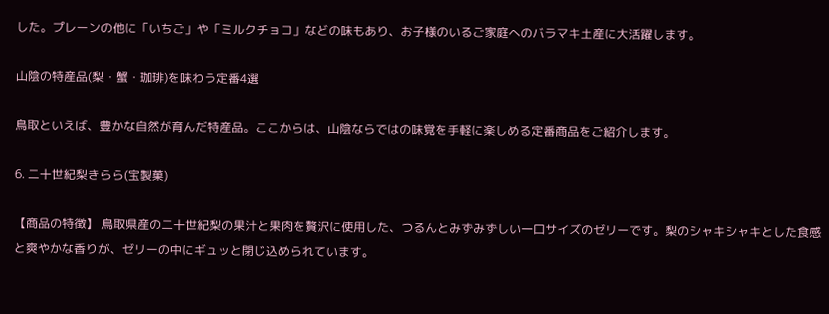した。プレーンの他に「いちご」や「ミルクチョコ」などの味もあり、お子様のいるご家庭へのバラマキ土産に大活躍します。

山陰の特産品(梨・蟹・珈琲)を味わう定番4選

鳥取といえば、豊かな自然が育んだ特産品。ここからは、山陰ならではの味覚を手軽に楽しめる定番商品をご紹介します。

6. 二十世紀梨きらら(宝製菓)

【商品の特徴】 鳥取県産の二十世紀梨の果汁と果肉を贅沢に使用した、つるんとみずみずしい一口サイズのゼリーです。梨のシャキシャキとした食感と爽やかな香りが、ゼリーの中にギュッと閉じ込められています。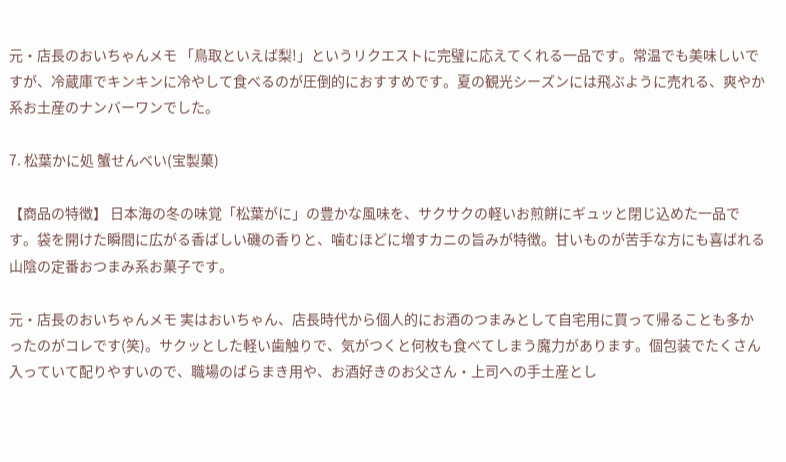元・店長のおいちゃんメモ 「鳥取といえば梨!」というリクエストに完璧に応えてくれる一品です。常温でも美味しいですが、冷蔵庫でキンキンに冷やして食べるのが圧倒的におすすめです。夏の観光シーズンには飛ぶように売れる、爽やか系お土産のナンバーワンでした。

7. 松葉かに処 蟹せんべい(宝製菓)

【商品の特徴】 日本海の冬の味覚「松葉がに」の豊かな風味を、サクサクの軽いお煎餅にギュッと閉じ込めた一品です。袋を開けた瞬間に広がる香ばしい磯の香りと、噛むほどに増すカニの旨みが特徴。甘いものが苦手な方にも喜ばれる山陰の定番おつまみ系お菓子です。

元・店長のおいちゃんメモ 実はおいちゃん、店長時代から個人的にお酒のつまみとして自宅用に買って帰ることも多かったのがコレです(笑)。サクッとした軽い歯触りで、気がつくと何枚も食べてしまう魔力があります。個包装でたくさん入っていて配りやすいので、職場のばらまき用や、お酒好きのお父さん・上司への手土産とし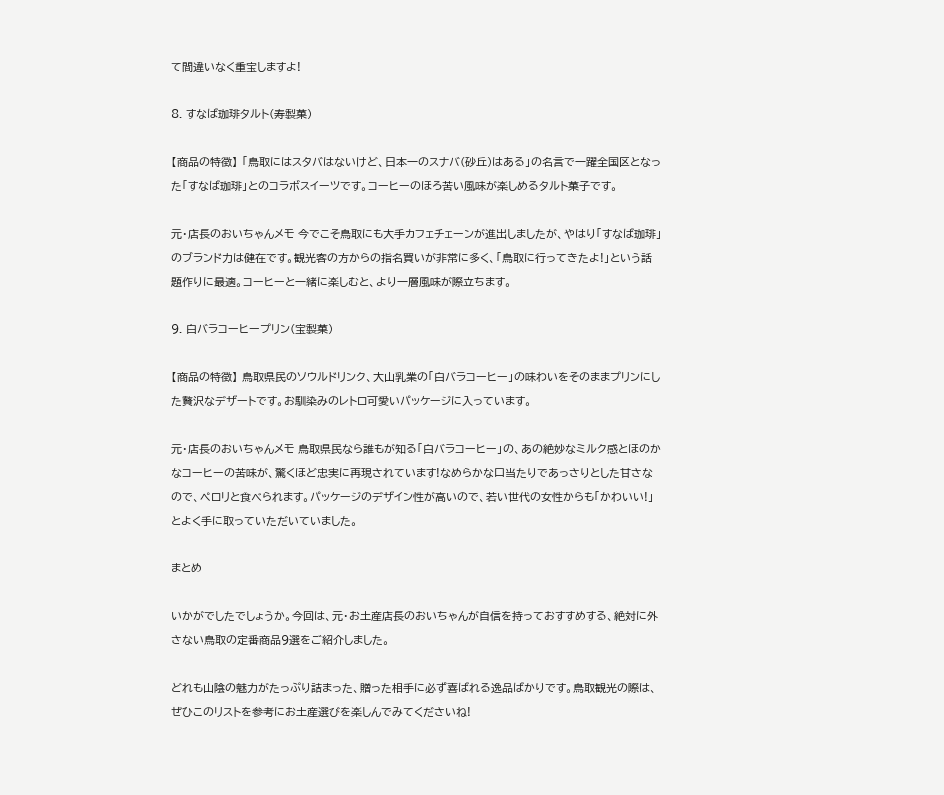て間違いなく重宝しますよ!

8. すなば珈琲タルト(寿製菓)

【商品の特徴】 「鳥取にはスタバはないけど、日本一のスナバ(砂丘)はある」の名言で一躍全国区となった「すなば珈琲」とのコラボスイーツです。コーヒーのほろ苦い風味が楽しめるタルト菓子です。

元・店長のおいちゃんメモ 今でこそ鳥取にも大手カフェチェーンが進出しましたが、やはり「すなば珈琲」のブランド力は健在です。観光客の方からの指名買いが非常に多く、「鳥取に行ってきたよ!」という話題作りに最適。コーヒーと一緒に楽しむと、より一層風味が際立ちます。

9. 白バラコーヒープリン(宝製菓)

【商品の特徴】 鳥取県民のソウルドリンク、大山乳業の「白バラコーヒー」の味わいをそのままプリンにした贅沢なデザートです。お馴染みのレトロ可愛いパッケージに入っています。

元・店長のおいちゃんメモ 鳥取県民なら誰もが知る「白バラコーヒー」の、あの絶妙なミルク感とほのかなコーヒーの苦味が、驚くほど忠実に再現されています!なめらかな口当たりであっさりとした甘さなので、ペロリと食べられます。パッケージのデザイン性が高いので、若い世代の女性からも「かわいい!」とよく手に取っていただいていました。

まとめ

いかがでしたでしょうか。今回は、元・お土産店長のおいちゃんが自信を持っておすすめする、絶対に外さない鳥取の定番商品9選をご紹介しました。

どれも山陰の魅力がたっぷり詰まった、贈った相手に必ず喜ばれる逸品ばかりです。鳥取観光の際は、ぜひこのリストを参考にお土産選びを楽しんでみてくださいね!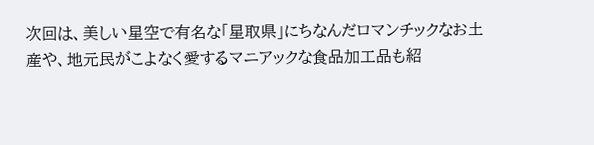次回は、美しい星空で有名な「星取県」にちなんだロマンチックなお土産や、地元民がこよなく愛するマニアックな食品加工品も紹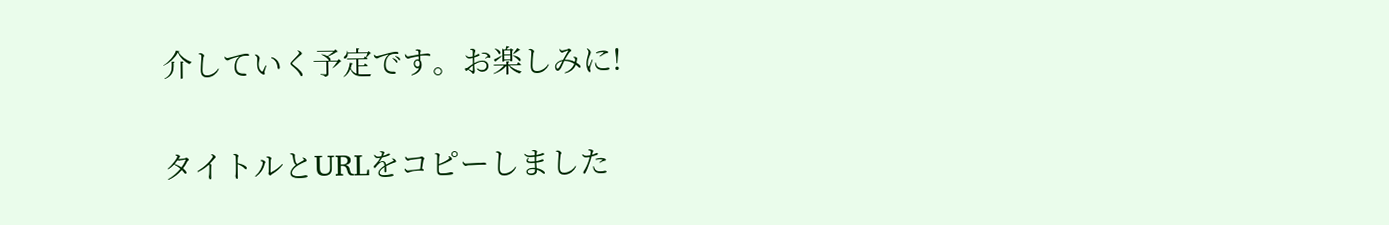介していく予定です。お楽しみに!

タイトルとURLをコピーしました